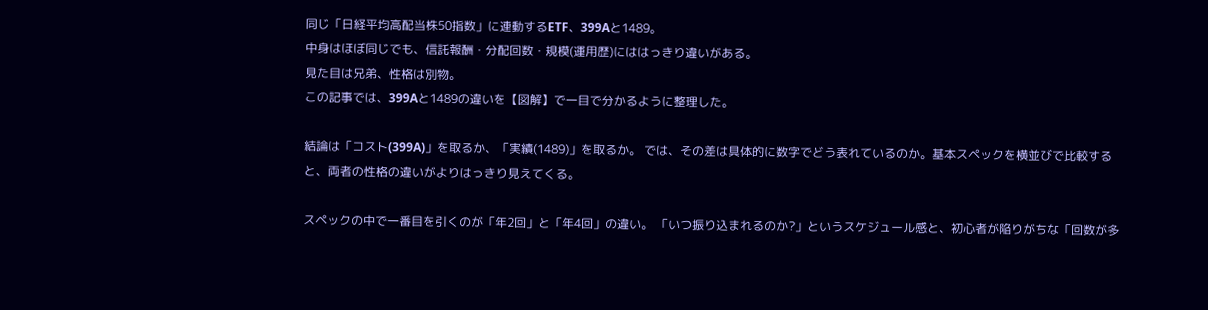同じ「日経平均高配当株50指数」に連動するETF、399Aと1489。
中身はほぼ同じでも、信託報酬・分配回数・規模(運用歴)にははっきり違いがある。
見た目は兄弟、性格は別物。
この記事では、399Aと1489の違いを【図解】で一目で分かるように整理した。

結論は「コスト(399A)」を取るか、「実績(1489)」を取るか。 では、その差は具体的に数字でどう表れているのか。基本スペックを横並びで比較すると、両者の性格の違いがよりはっきり見えてくる。

スペックの中で一番目を引くのが「年2回」と「年4回」の違い。 「いつ振り込まれるのか?」というスケジュール感と、初心者が陥りがちな「回数が多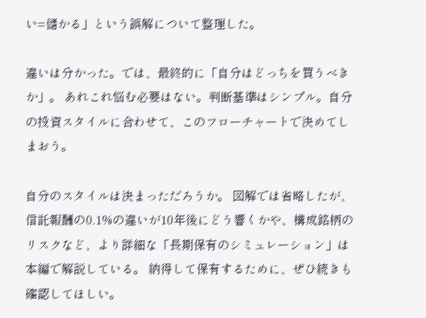い=儲かる」という誤解について整理した。

違いは分かった。では、最終的に「自分はどっちを買うべきか」。 あれこれ悩む必要はない。判断基準はシンプル。自分の投資スタイルに合わせて、このフローチャートで決めてしまおう。

自分のスタイルは決まっただろうか。 図解では省略したが、信託報酬の0.1%の違いが10年後にどう響くかや、構成銘柄のリスクなど、より詳細な「長期保有のシミュレーション」は本編で解説している。 納得して保有するために、ぜひ続きも確認してほしい。